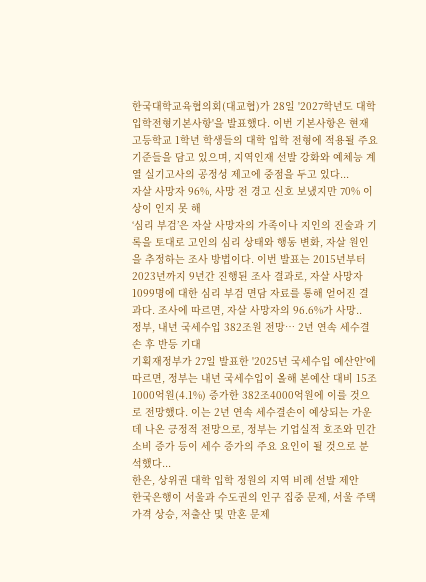한국대학교육협의회(대교협)가 28일 '2027학년도 대학입학전형기본사항'을 발표했다. 이번 기본사항은 현재 고등학교 1학년 학생들의 대학 입학 전형에 적용될 주요 기준들을 담고 있으며, 지역인재 선발 강화와 예체능 계열 실기고사의 공정성 제고에 중점을 두고 있다...
자살 사망자 96%, 사망 전 경고 신호 보냈지만 70% 이상이 인지 못 해
‘심리 부검’은 자살 사망자의 가족이나 지인의 진술과 기록을 토대로 고인의 심리 상태와 행동 변화, 자살 원인을 추정하는 조사 방법이다. 이번 발표는 2015년부터 2023년까지 9년간 진행된 조사 결과로, 자살 사망자 1099명에 대한 심리 부검 면담 자료를 통해 얻어진 결과다. 조사에 따르면, 자살 사망자의 96.6%가 사망..
정부, 내년 국세수입 382조원 전망… 2년 연속 세수결손 후 반등 기대
기획재정부가 27일 발표한 '2025년 국세수입 예산안'에 따르면, 정부는 내년 국세수입이 올해 본예산 대비 15조1000억원(4.1%) 증가한 382조4000억원에 이를 것으로 전망했다. 이는 2년 연속 세수결손이 예상되는 가운데 나온 긍정적 전망으로, 정부는 기업실적 호조와 민간소비 증가 등이 세수 증가의 주요 요인이 될 것으로 분석했다...
한은, 상위권 대학 입학 정원의 지역 비례 선발 제안
한국은행이 서울과 수도권의 인구 집중 문제, 서울 주택가격 상승, 저출산 및 만혼 문제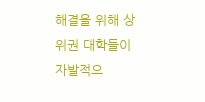해결을 위해 상위권 대학들이 자발적으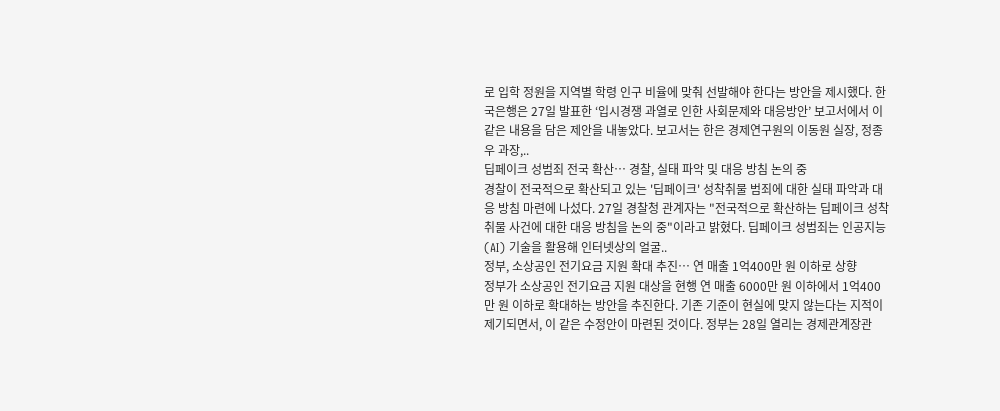로 입학 정원을 지역별 학령 인구 비율에 맞춰 선발해야 한다는 방안을 제시했다. 한국은행은 27일 발표한 ‘입시경쟁 과열로 인한 사회문제와 대응방안’ 보고서에서 이 같은 내용을 담은 제안을 내놓았다. 보고서는 한은 경제연구원의 이동원 실장, 정종우 과장,..
딥페이크 성범죄 전국 확산… 경찰, 실태 파악 및 대응 방침 논의 중
경찰이 전국적으로 확산되고 있는 '딥페이크' 성착취물 범죄에 대한 실태 파악과 대응 방침 마련에 나섰다. 27일 경찰청 관계자는 "전국적으로 확산하는 딥페이크 성착취물 사건에 대한 대응 방침을 논의 중"이라고 밝혔다. 딥페이크 성범죄는 인공지능(AI) 기술을 활용해 인터넷상의 얼굴..
정부, 소상공인 전기요금 지원 확대 추진… 연 매출 1억400만 원 이하로 상향
정부가 소상공인 전기요금 지원 대상을 현행 연 매출 6000만 원 이하에서 1억400만 원 이하로 확대하는 방안을 추진한다. 기존 기준이 현실에 맞지 않는다는 지적이 제기되면서, 이 같은 수정안이 마련된 것이다. 정부는 28일 열리는 경제관계장관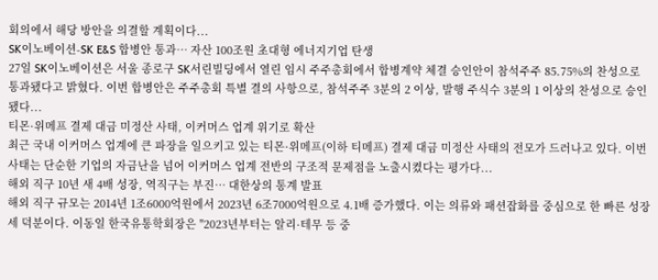회의에서 해당 방안을 의결할 계획이다...
SK이노베이션-SK E&S 합병안 통과… 자산 100조원 초대형 에너지기업 탄생
27일 SK이노베이션은 서울 종로구 SK서린빌딩에서 열린 임시 주주총회에서 합병계약 체결 승인안이 참석주주 85.75%의 찬성으로 통과됐다고 밝혔다. 이번 합병안은 주주총회 특별 결의 사항으로, 참석주주 3분의 2 이상, 발행 주식수 3분의 1 이상의 찬성으로 승인됐다...
티몬·위메프 결제 대금 미정산 사태, 이커머스 업계 위기로 확산
최근 국내 이커머스 업계에 큰 파장을 일으키고 있는 티몬·위메프(이하 티메프) 결제 대금 미정산 사태의 전모가 드러나고 있다. 이번 사태는 단순한 기업의 자금난을 넘어 이커머스 업계 전반의 구조적 문제점을 노출시켰다는 평가다...
해외 직구 10년 새 4배 성장, 역직구는 부진… 대한상의 통계 발표
해외 직구 규모는 2014년 1조6000억원에서 2023년 6조7000억원으로 4.1배 증가했다. 이는 의류와 패션잡화를 중심으로 한 빠른 성장세 덕분이다. 이동일 한국유통학회장은 "2023년부터는 알리·테무 등 중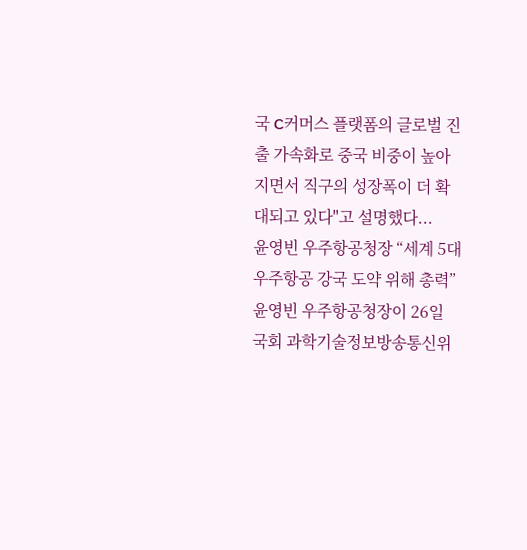국 C커머스 플랫폼의 글로벌 진출 가속화로 중국 비중이 높아지면서 직구의 성장폭이 더 확대되고 있다"고 설명했다...
윤영빈 우주항공청장 “세계 5대 우주항공 강국 도약 위해 총력”
윤영빈 우주항공청장이 26일 국회 과학기술정보방송통신위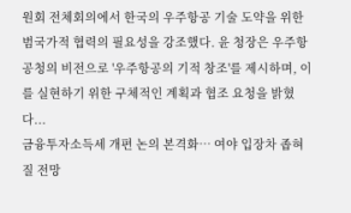원회 전체회의에서 한국의 우주항공 기술 도약을 위한 범국가적 협력의 필요성을 강조했다. 윤 청장은 우주항공청의 비전으로 '우주항공의 기적 창조'를 제시하며, 이를 실현하기 위한 구체적인 계획과 협조 요청을 밝혔다...
금융투자소득세 개편 논의 본격화… 여야 입장차 좁혀질 전망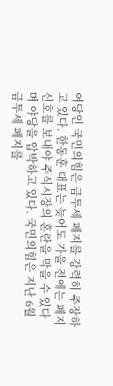여당인 국민의힘은 금투세 폐지를 강력히 주장하고 있다. 한동훈 대표는 늦어도 가을 전에는 폐지 신호를 보내야 주식시장의 혼란을 막을 수 있다며 야당을 압박하고 있다. 국민의힘은 지난 6월 금투세 폐지를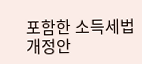포함한 소득세법 개정안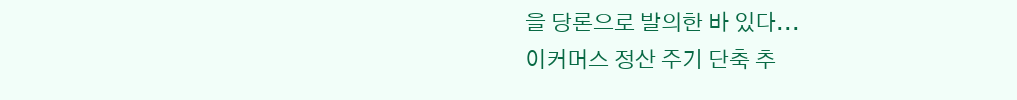을 당론으로 발의한 바 있다...
이커머스 정산 주기 단축 추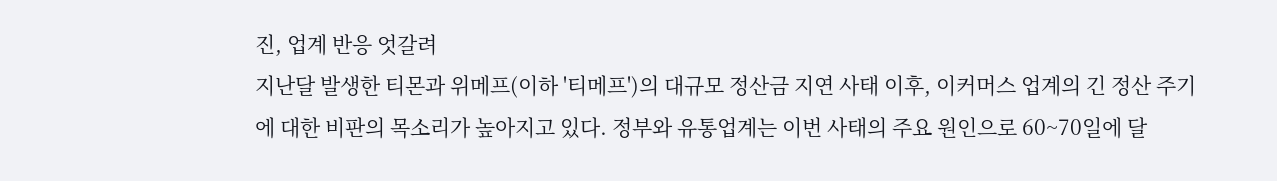진, 업계 반응 엇갈려
지난달 발생한 티몬과 위메프(이하 '티메프')의 대규모 정산금 지연 사태 이후, 이커머스 업계의 긴 정산 주기에 대한 비판의 목소리가 높아지고 있다. 정부와 유통업계는 이번 사태의 주요 원인으로 60~70일에 달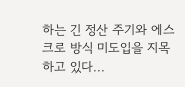하는 긴 정산 주기와 에스크로 방식 미도입을 지목하고 있다...